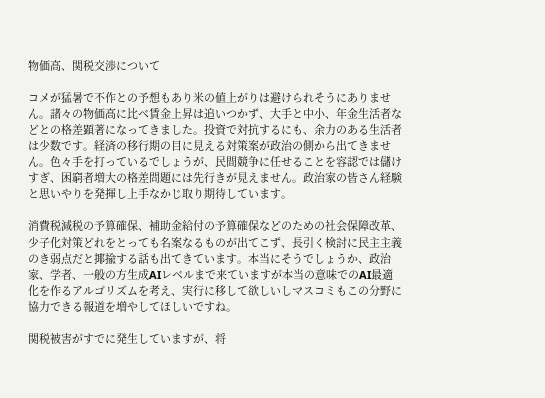物価高、関税交渉について

コメが猛暑で不作との予想もあり米の値上がりは避けられそうにありません。諸々の物価高に比べ賃金上昇は追いつかず、大手と中小、年金生活者などとの格差顕著になってきました。投資で対抗するにも、余力のある生活者は少数です。経済の移行期の目に見える対策案が政治の側から出てきません。色々手を打っているでしょうが、民間競争に任せることを容認では儲けすぎ、困窮者増大の格差問題には先行きが見えません。政治家の皆さん経験と思いやりを発揮し上手なかじ取り期待しています。

消費税減税の予算確保、補助金給付の予算確保などのための社会保障改革、少子化対策どれをとっても名案なるものが出てこず、長引く検討に民主主義のき弱点だと揶揄する話も出てきています。本当にそうでしょうか、政治家、学者、一般の方生成AIレベルまで来ていますが本当の意味でのAI最適化を作るアルゴリズムを考え、実行に移して欲しいしマスコミもこの分野に協力できる報道を増やしてほしいですね。

関税被害がすでに発生していますが、将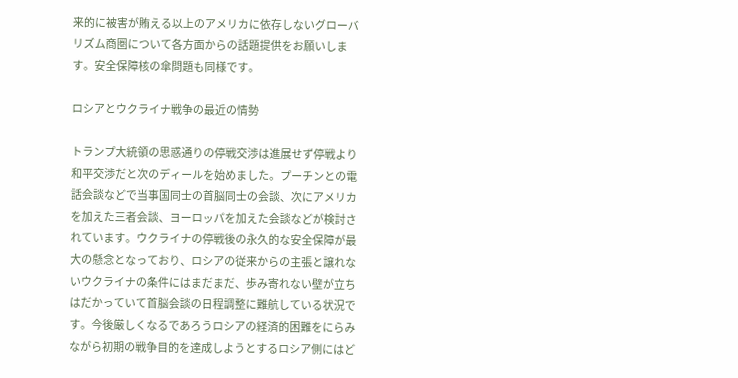来的に被害が賄える以上のアメリカに依存しないグローバリズム商圏について各方面からの話題提供をお願いします。安全保障核の傘問題も同様です。

ロシアとウクライナ戦争の最近の情勢

トランプ大統領の思惑通りの停戦交渉は進展せず停戦より和平交渉だと次のディールを始めました。プーチンとの電話会談などで当事国同士の首脳同士の会談、次にアメリカを加えた三者会談、ヨーロッパを加えた会談などが検討されています。ウクライナの停戦後の永久的な安全保障が最大の懸念となっており、ロシアの従来からの主張と譲れないウクライナの条件にはまだまだ、歩み寄れない壁が立ちはだかっていて首脳会談の日程調整に難航している状況です。今後厳しくなるであろうロシアの経済的困難をにらみながら初期の戦争目的を達成しようとするロシア側にはど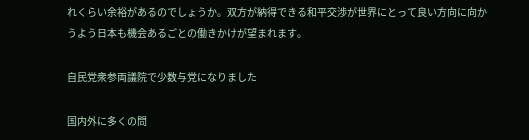れくらい余裕があるのでしょうか。双方が納得できる和平交渉が世界にとって良い方向に向かうよう日本も機会あるごとの働きかけが望まれます。

自民党衆参両議院で少数与党になりました

国内外に多くの問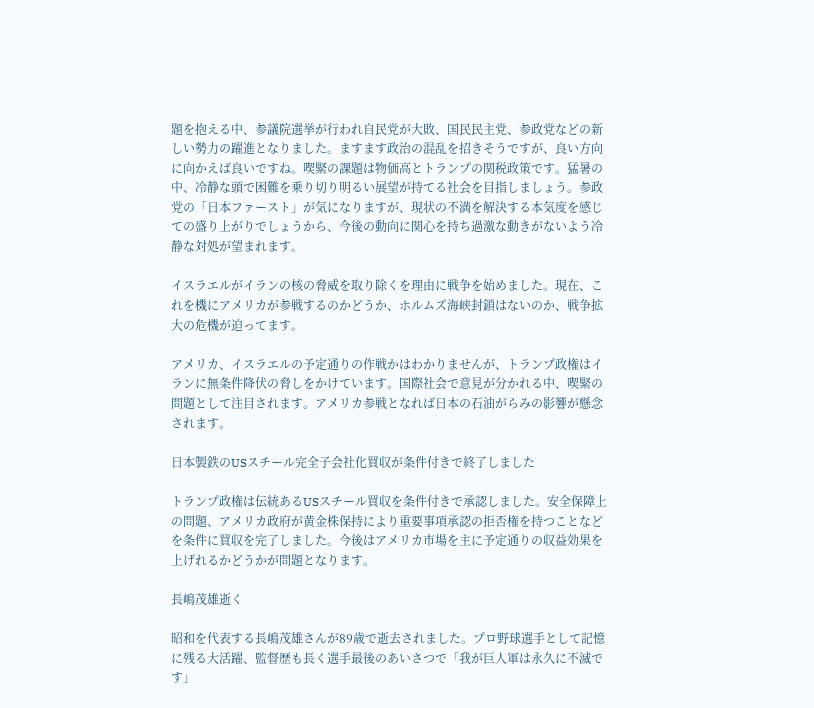題を抱える中、参議院選挙が行われ自民党が大敗、国民民主党、参政党などの新しい勢力の躍進となりました。ますます政治の混乱を招きそうですが、良い方向に向かえば良いですね。喫緊の課題は物価高とトランプの関税政策です。猛暑の中、冷静な頭で困難を乗り切り明るい展望が持てる社会を目指しましょう。参政党の「日本ファースト」が気になりますが、現状の不満を解決する本気度を感じての盛り上がりでしょうから、今後の動向に関心を持ち過激な動きがないよう冷静な対処が望まれます。

イスラエルがイランの核の脅威を取り除くを理由に戦争を始めました。現在、これを機にアメリカが参戦するのかどうか、ホルムズ海峡封鎖はないのか、戦争拡大の危機が迫ってます。

アメリカ、イスラエルの予定通りの作戦かはわかりませんが、トランプ政権はイランに無条件降伏の脅しをかけています。国際社会で意見が分かれる中、喫緊の問題として注目されます。アメリカ参戦となれば日本の石油がらみの影響が懸念されます。

日本製鉄のUSスチール完全子会社化買収が条件付きで終了しました

トランプ政権は伝統あるUSスチール買収を条件付きで承認しました。安全保障上の問題、アメリカ政府が黄金株保持により重要事項承認の拒否権を持つことなどを条件に買収を完了しました。今後はアメリカ市場を主に予定通りの収益効果を上げれるかどうかが問題となります。

長嶋茂雄逝く

昭和を代表する長嶋茂雄さんが89歳で逝去されました。プロ野球選手として記憶に残る大活躍、監督歴も長く選手最後のあいさつで「我が巨人軍は永久に不滅です」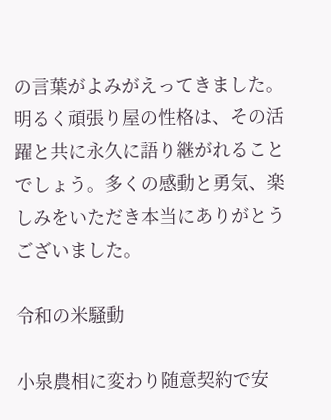の言葉がよみがえってきました。明るく頑張り屋の性格は、その活躍と共に永久に語り継がれることでしょう。多くの感動と勇気、楽しみをいただき本当にありがとうございました。

令和の米騒動

小泉農相に変わり随意契約で安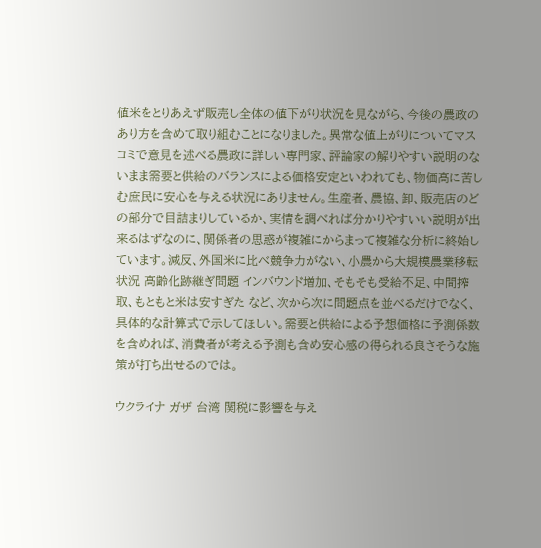値米をとりあえず販売し全体の値下がり状況を見ながら、今後の農政のあり方を含めて取り組むことになりました。異常な値上がりについてマスコミで意見を述べる農政に詳しい専門家、評論家の解りやすい説明のないまま需要と供給のバランスによる価格安定といわれても、物価高に苦しむ庶民に安心を与える状況にありません。生産者、農協、卸、販売店のどの部分で目詰まりしているか、実情を調べれば分かりやすいい説明が出来るはずなのに、関係者の思惑が複雑にからまって複雑な分析に終始しています。減反、外国米に比べ競争力がない、小農から大規模農業移転状況 高齢化跡継ぎ問題 インバウンド増加、そもそも受給不足、中間搾取、もともと米は安すぎた など、次から次に問題点を並べるだけでなく、具体的な計算式で示してほしい。需要と供給による予想価格に予測係数を含めれば、消費者が考える予測も含め安心感の得られる良さそうな施策が打ち出せるのでは。

ウクライナ ガザ 台湾 関税に影響を与え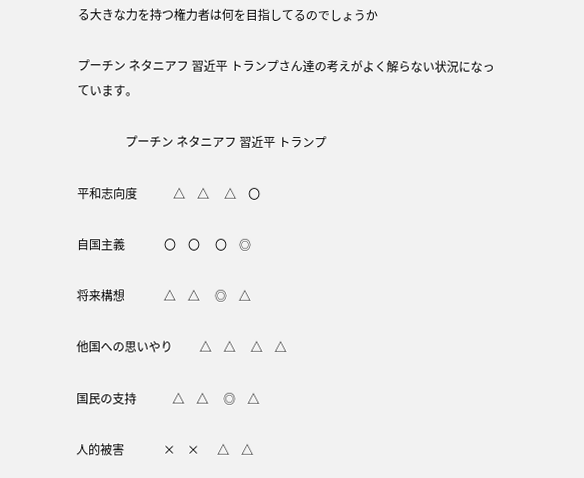る大きな力を持つ権力者は何を目指してるのでしょうか

プーチン ネタニアフ 習近平 トランプさん達の考えがよく解らない状況になっています。

                プーチン ネタニアフ 習近平 トランプ

平和志向度            △    △     △    〇

自国主義             〇    〇     〇    ◎

将来構想             △    △     ◎    △

他国への思いやり         △    △     △    △

国民の支持            △    △     ◎    △

人的被害             ×    ×      △    △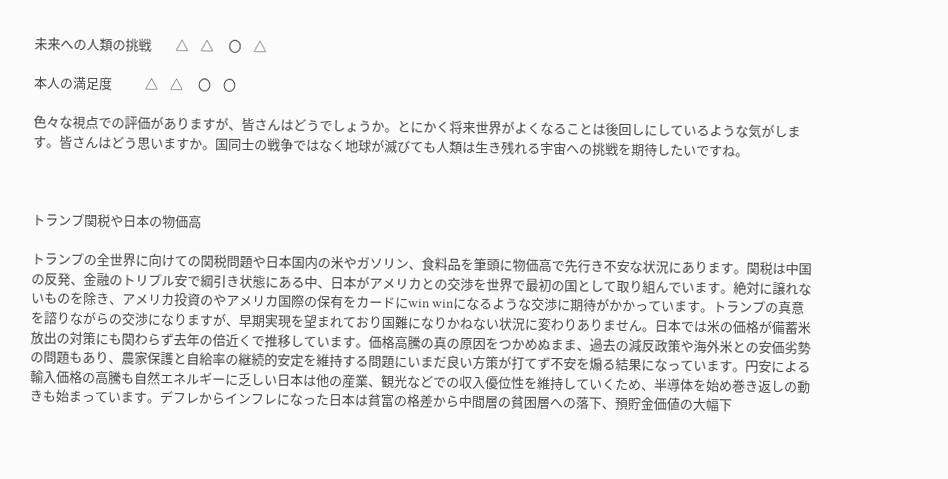未来への人類の挑戦        △    △     〇    △

本人の満足度           △    △     〇    〇

色々な視点での評価がありますが、皆さんはどうでしょうか。とにかく将来世界がよくなることは後回しにしているような気がします。皆さんはどう思いますか。国同士の戦争ではなく地球が滅びても人類は生き残れる宇宙への挑戦を期待したいですね。



トランプ関税や日本の物価高

トランプの全世界に向けての関税問題や日本国内の米やガソリン、食料品を筆頭に物価高で先行き不安な状況にあります。関税は中国の反発、金融のトリプル安で綱引き状態にある中、日本がアメリカとの交渉を世界で最初の国として取り組んでいます。絶対に譲れないものを除き、アメリカ投資のやアメリカ国際の保有をカードにwin winになるような交渉に期待がかかっています。トランプの真意を諮りながらの交渉になりますが、早期実現を望まれており国難になりかねない状況に変わりありません。日本では米の価格が備蓄米放出の対策にも関わらず去年の倍近くで推移しています。価格高騰の真の原因をつかめぬまま、過去の減反政策や海外米との安価劣勢の問題もあり、農家保護と自給率の継続的安定を維持する問題にいまだ良い方策が打てず不安を煽る結果になっています。円安による輸入価格の高騰も自然エネルギーに乏しい日本は他の産業、観光などでの収入優位性を維持していくため、半導体を始め巻き返しの動きも始まっています。デフレからインフレになった日本は貧富の格差から中間層の貧困層への落下、預貯金価値の大幅下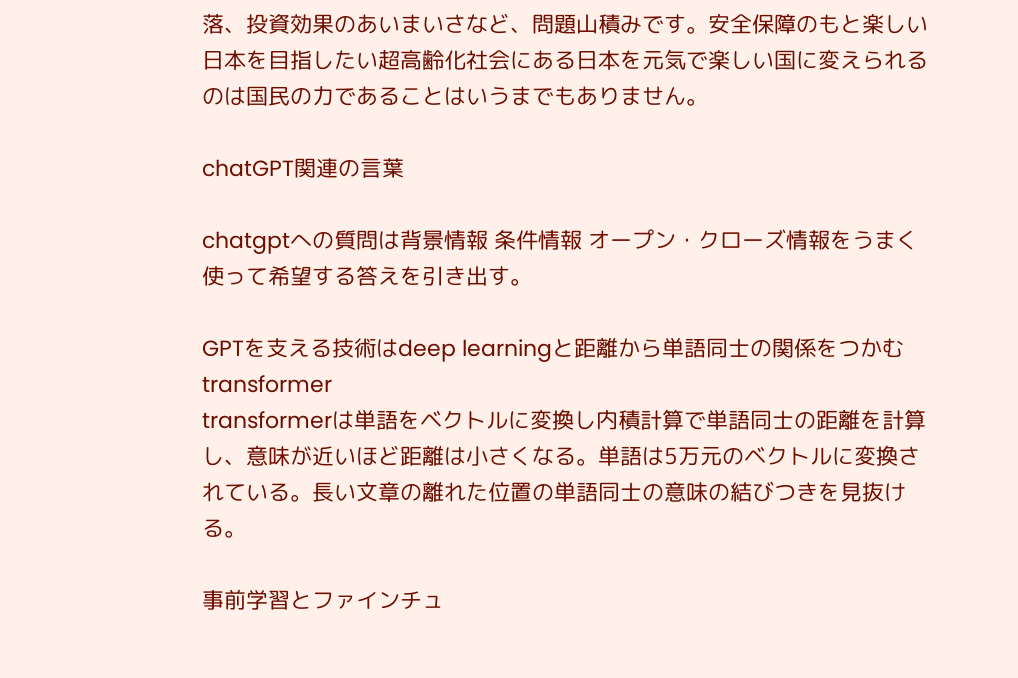落、投資効果のあいまいさなど、問題山積みです。安全保障のもと楽しい日本を目指したい超高齢化社会にある日本を元気で楽しい国に変えられるのは国民の力であることはいうまでもありません。

chatGPT関連の言葉

chatgptへの質問は背景情報 条件情報 オープン・クローズ情報をうまく使って希望する答えを引き出す。

GPTを支える技術はdeep learningと距離から単語同士の関係をつかむtransformer
transformerは単語をベクトルに変換し内積計算で単語同士の距離を計算し、意味が近いほど距離は小さくなる。単語は5万元のベクトルに変換されている。長い文章の離れた位置の単語同士の意味の結びつきを見抜ける。

事前学習とファインチュ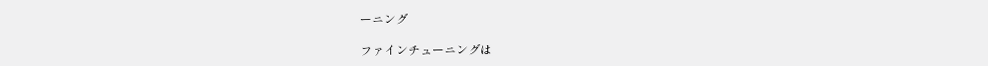ーニング

ファインチューニングは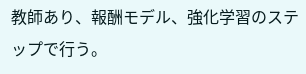教師あり、報酬モデル、強化学習のステップで行う。